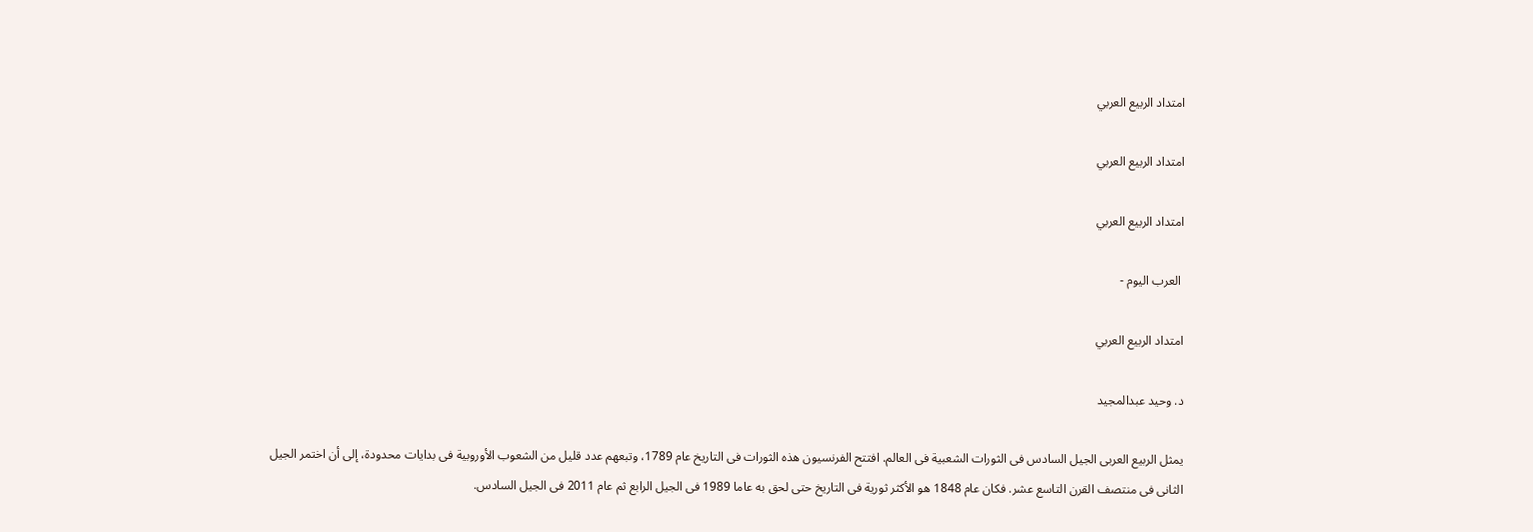امتداد الربيع العربي

امتداد الربيع العربي

امتداد الربيع العربي

 العرب اليوم -

امتداد الربيع العربي

د. وحيد عبدالمجيد

يمثل الربيع العربى الجيل السادس فى الثورات الشعبية فى العالم. افتتح الفرنسيون هذه الثورات فى التاريخ عام 1789، وتبعهم عدد قليل من الشعوب الأوروبية فى بدايات محدودة، إلى أن اختمر الجيل الثانى فى منتصف القرن التاسع عشر. فكان عام 1848 هو الأكثر ثورية فى التاريخ حتى لحق به عاما 1989 فى الجيل الرابع ثم عام 2011 فى الجيل السادس.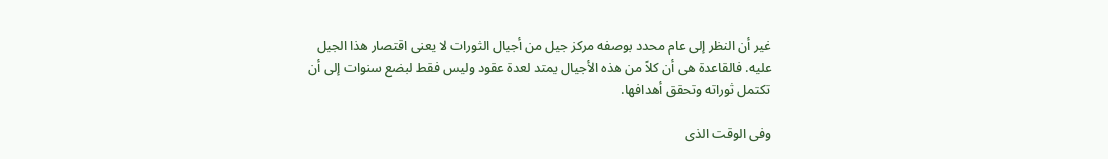غير أن النظر إلى عام محدد بوصفه مركز جيل من أجيال الثورات لا يعنى اقتصار هذا الجيل عليه. فالقاعدة هى أن كلاً من هذه الأجيال يمتد لعدة عقود وليس فقط لبضع سنوات إلى أن تكتمل ثوراته وتحقق أهدافها.

وفى الوقت الذى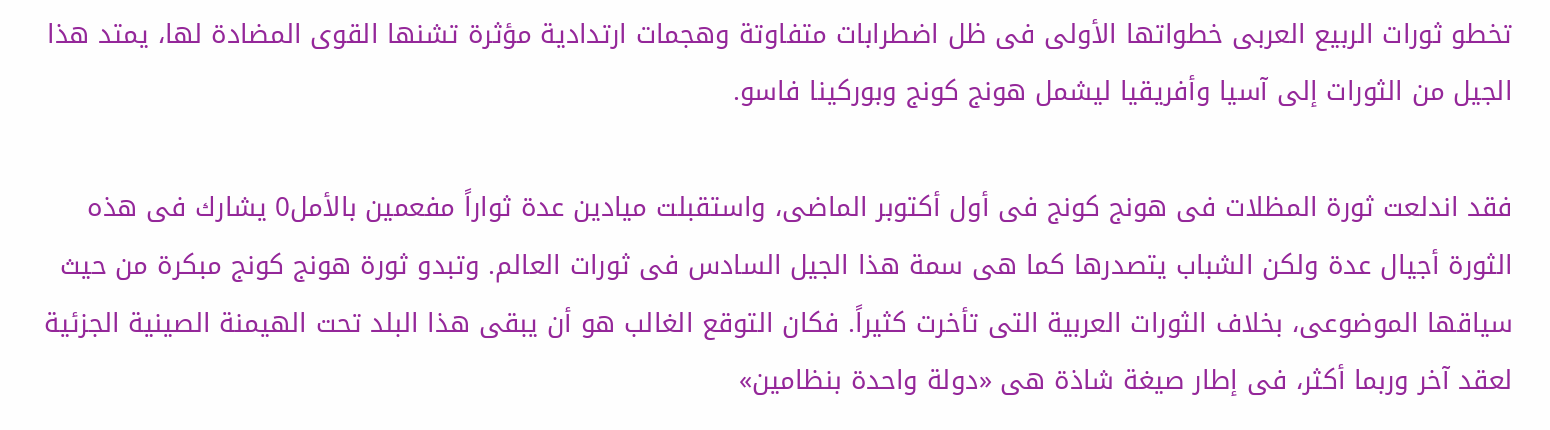تخطو ثورات الربيع العربى خطواتها الأولى فى ظل اضطرابات متفاوتة وهجمات ارتدادية مؤثرة تشنها القوى المضادة لها، يمتد هذا الجيل من الثورات إلى آسيا وأفريقيا ليشمل هونج كونج وبوركينا فاسو.

فقد اندلعت ثورة المظلات فى هونج كونج فى أول أكتوبر الماضى، واستقبلت ميادين عدة ثواراً مفعمين بالأمل0 يشارك فى هذه الثورة أجيال عدة ولكن الشباب يتصدرها كما هى سمة هذا الجيل السادس فى ثورات العالم. وتبدو ثورة هونج كونج مبكرة من حيث سياقها الموضوعى، بخلاف الثورات العربية التى تأخرت كثيراً. فكان التوقع الغالب هو أن يبقى هذا البلد تحت الهيمنة الصينية الجزئية لعقد آخر وربما أكثر، فى إطار صيغة شاذة هى «دولة واحدة بنظامين»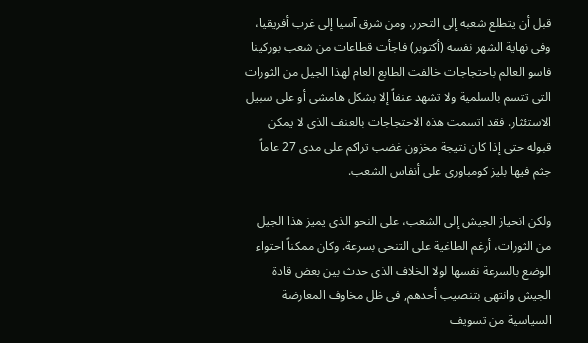قبل أن يتطلع شعبه إلى التحرر. ومن شرق آسيا إلى غرب أفريقيا، وفى نهاية الشهر نفسه (أكتوبر) فاجأت قطاعات من شعب بوركينا فاسو العالم باحتجاجات خالفت الطابع العام لهذا الجيل من الثورات التى تتسم بالسلمية ولا تشهد عنفاً إلا بشكل هامشى أو على سبيل الاستئثار. فقد اتسمت هذه الاحتجاجات بالعنف الذى لا يمكن قبوله حتى إذا كان نتيجة مخزون غضب تراكم على مدى 27 عاماً جثم فيها بليز كومباورى على أنفاس الشعب.

ولكن انحياز الجيش إلى الشعب، على النحو الذى يميز هذا الجيل من الثورات، أرغم الطاغية على التنحى بسرعة. وكان ممكناً احتواء الوضع بالسرعة نفسها لولا الخلاف الذى حدث بين بعض قادة الجيش وانتهى بتنصيب أحدهم, فى ظل مخاوف المعارضة السياسية من تسويف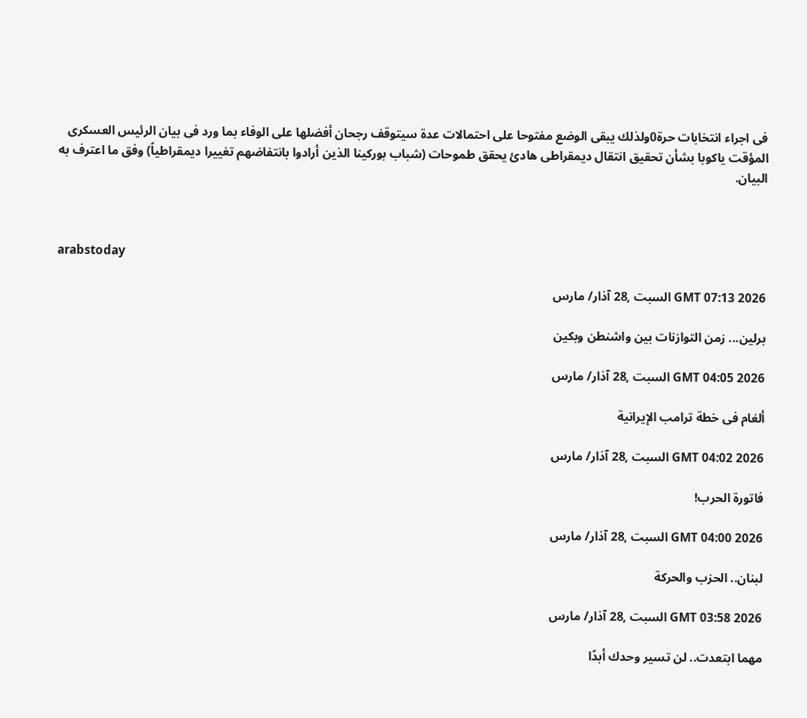فى اجراء انتخابات حرة0ولذلك يبقى الوضع مفتوحا على احتمالات عدة سيتوقف رجحان أفضلها على الوفاء بما ورد فى بيان الرئيس العسكرى المؤقت ياكوبا بشأن تحقيق انتقال ديمقراطى هادئ يحقق طموحات (شباب بوركينا الذين أرادوا بانتفاضهم تغييرا ديمقراطياً) وفق ما اعترف به البيان.



arabstoday

GMT 07:13 2026 السبت ,28 آذار/ مارس

برلين... زمن التوازنات بين واشنطن وبكين

GMT 04:05 2026 السبت ,28 آذار/ مارس

ألغام فى خطة ترامب الإيرانية

GMT 04:02 2026 السبت ,28 آذار/ مارس

فاتورة الحرب!

GMT 04:00 2026 السبت ,28 آذار/ مارس

لبنان.. الحزب والحركة

GMT 03:58 2026 السبت ,28 آذار/ مارس

مهما ابتعدت.. لن تسير وحدك أبدًا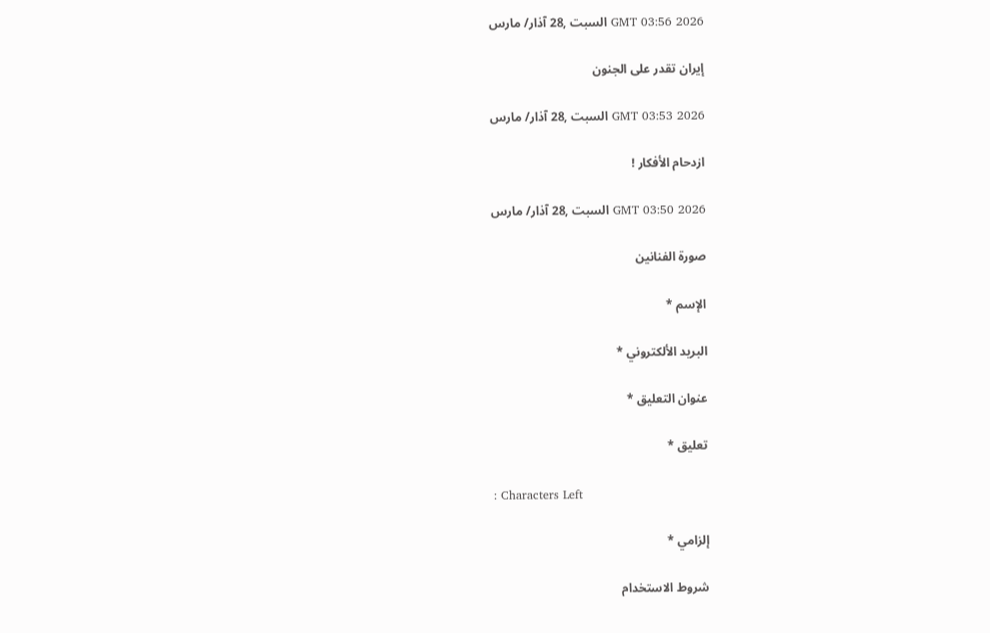GMT 03:56 2026 السبت ,28 آذار/ مارس

إيران تقدر على الجنون

GMT 03:53 2026 السبت ,28 آذار/ مارس

ازدحام الأفكار !

GMT 03:50 2026 السبت ,28 آذار/ مارس

صورة الفنانين

الإسم *

البريد الألكتروني *

عنوان التعليق *

تعليق *

: Characters Left

إلزامي *

شروط الاستخدام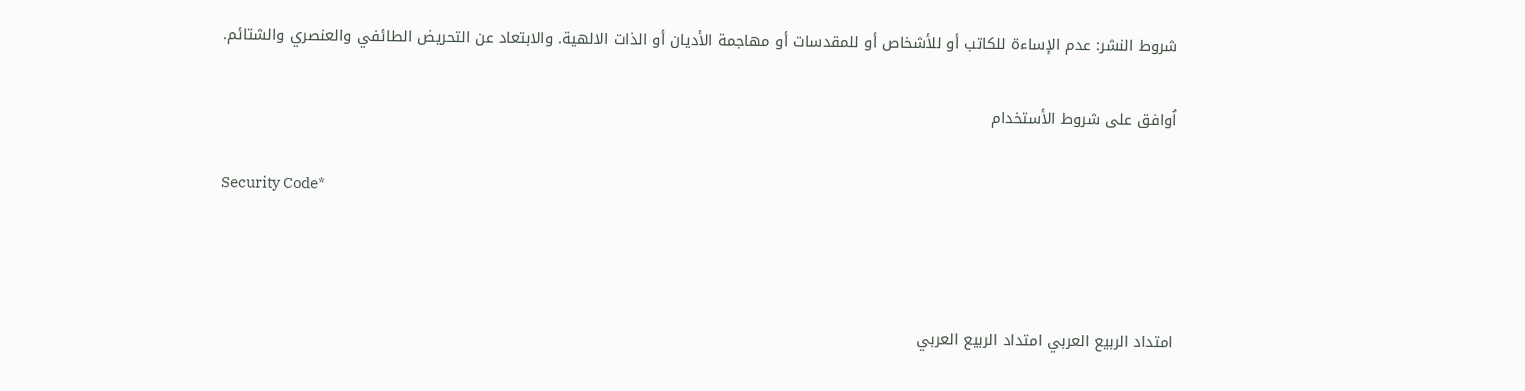شروط النشر: عدم الإساءة للكاتب أو للأشخاص أو للمقدسات أو مهاجمة الأديان أو الذات الالهية. والابتعاد عن التحريض الطائفي والعنصري والشتائم.

اُوافق على شروط الأستخدام

Security Code*



امتداد الربيع العربي امتداد الربيع العربي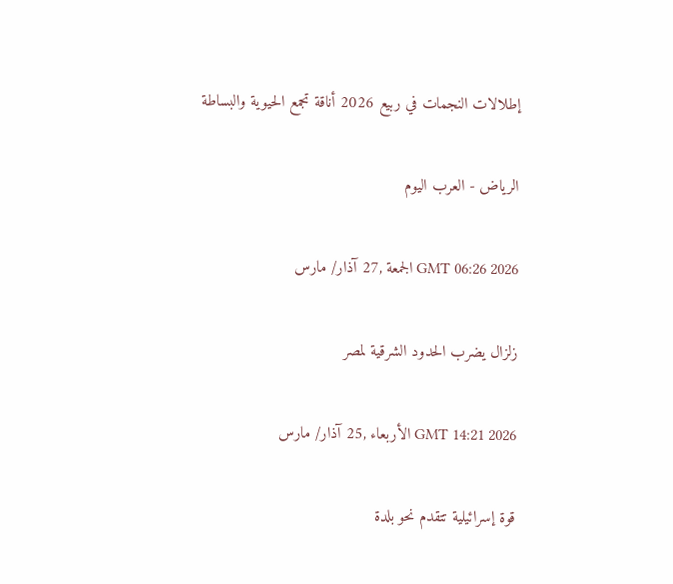إطلالات النجمات في ربيع 2026 أناقة تجمع الحيوية والبساطة

الرياض - العرب اليوم

GMT 06:26 2026 الجمعة ,27 آذار/ مارس

زلزال يضرب الحدود الشرقية لمصر

GMT 14:21 2026 الأربعاء ,25 آذار/ مارس

قوة إسرائيلية تتقدم نحو بلدة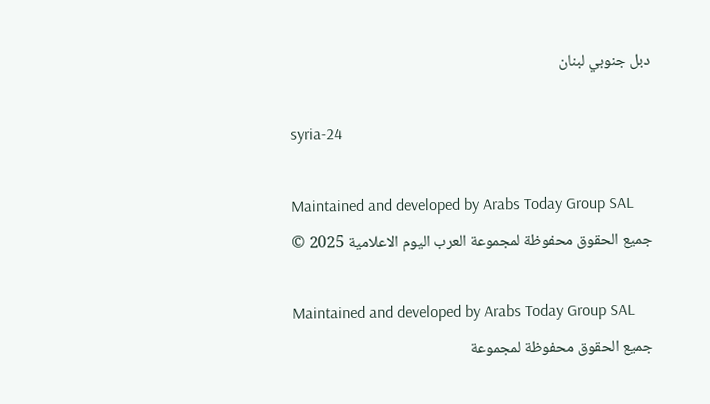دبل جنوبي لبنان

syria-24

Maintained and developed by Arabs Today Group SAL
جميع الحقوق محفوظة لمجموعة العرب اليوم الاعلامية 2025 ©

Maintained and developed by Arabs Today Group SAL
جميع الحقوق محفوظة لمجموعة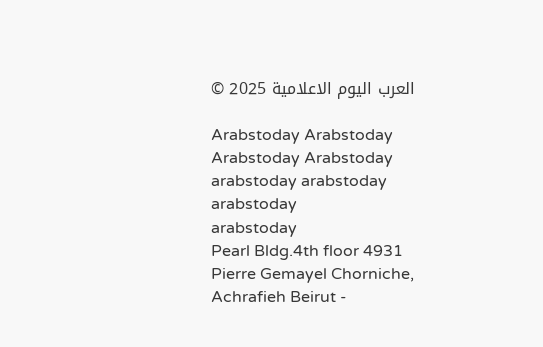العرب اليوم الاعلامية 2025 ©

Arabstoday Arabstoday Arabstoday Arabstoday
arabstoday arabstoday arabstoday
arabstoday
Pearl Bldg.4th floor 4931 Pierre Gemayel Chorniche, Achrafieh Beirut -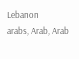Lebanon
arabs, Arab, Arab